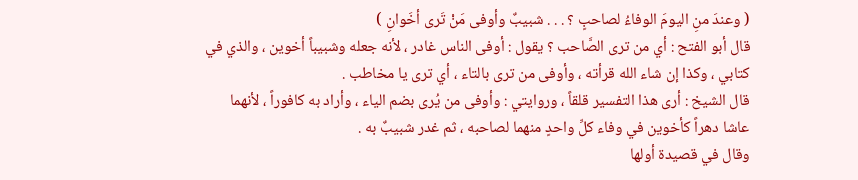( وعندَ منِ اليومَ الوفاءُ لصاحبٍ ؟ . . . شبيبٌ وأوفى مَنْ تَرى أخَوانِ )
قال أبو الفتح : أي من ترى الصَّاحب ؟ يقول : أوفى الناس غادر ، لأنه جعله وشبيباً أخوين ، والذي في كتابي ، وكذا إن شاء الله قرأته ، وأوفى من ترى بالتاء ، أي ترى يا مخاطب .
قال الشيخ : أرى هذا التفسير قلقاً ، وروايتي : وأوفى من يُرى بضم الياء ، وأراد به كافوراً ، لأنهما عاشا دهراً كأخوين في وفاء كلِّ واحدٍ منهما لصاحبه ، ثم غدر شبيبٌ به .
وقال في قصيدة أولها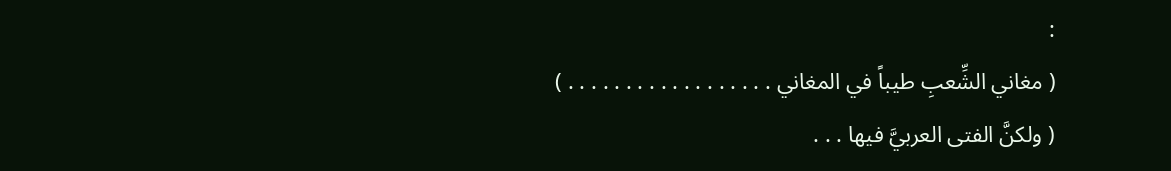:
( مغاني الشِّعبِ طيباً في المغاني . . . . . . . . . . . . . . . . . . )
( ولكنَّ الفتى العربيَّ فيها . . .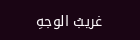غريبُ الوجهِ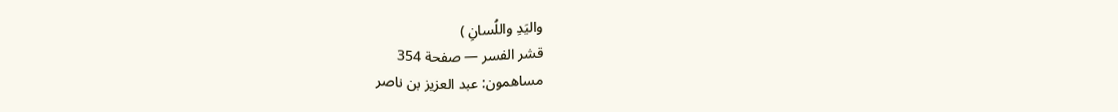واليَدِ واللُسانِ )
قشر الفسر — صفحة 354
مساهمون: عبد العزيز بن ناصر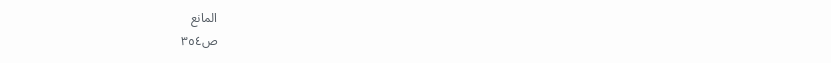المانع
ص٣٥٤